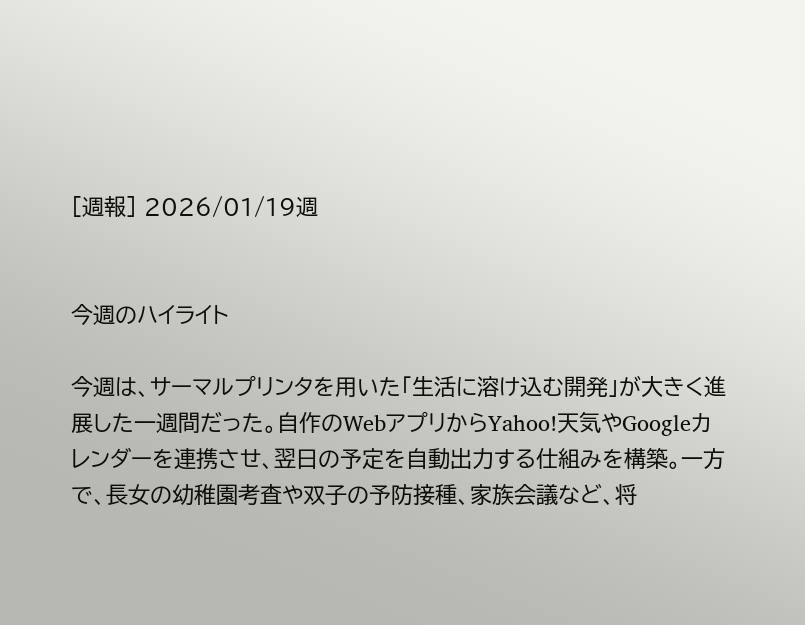[週報] 2026/01/19週


今週のハイライト

今週は、サーマルプリンタを用いた「生活に溶け込む開発」が大きく進展した一週間だった。自作のWebアプリからYahoo!天気やGoogleカレンダーを連携させ、翌日の予定を自動出力する仕組みを構築。一方で、長女の幼稚園考査や双子の予防接種、家族会議など、将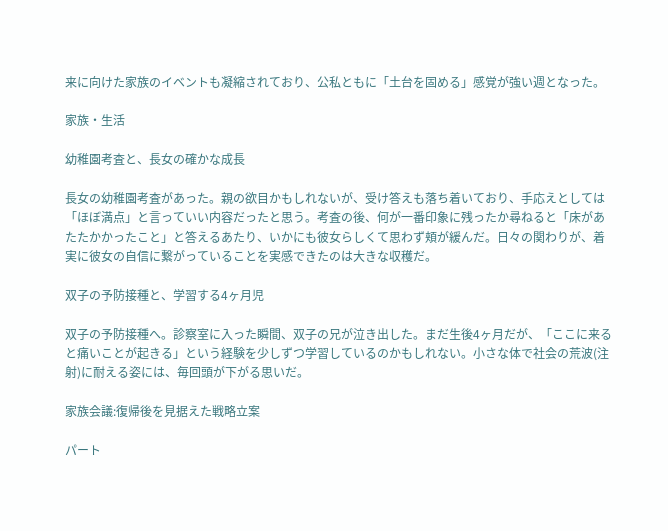来に向けた家族のイベントも凝縮されており、公私ともに「土台を固める」感覚が強い週となった。

家族・生活

幼稚園考査と、長女の確かな成長

長女の幼稚園考査があった。親の欲目かもしれないが、受け答えも落ち着いており、手応えとしては「ほぼ満点」と言っていい内容だったと思う。考査の後、何が一番印象に残ったか尋ねると「床があたたかかったこと」と答えるあたり、いかにも彼女らしくて思わず頬が緩んだ。日々の関わりが、着実に彼女の自信に繋がっていることを実感できたのは大きな収穫だ。

双子の予防接種と、学習する4ヶ月児

双子の予防接種へ。診察室に入った瞬間、双子の兄が泣き出した。まだ生後4ヶ月だが、「ここに来ると痛いことが起きる」という経験を少しずつ学習しているのかもしれない。小さな体で社会の荒波(注射)に耐える姿には、毎回頭が下がる思いだ。

家族会議:復帰後を見据えた戦略立案

パート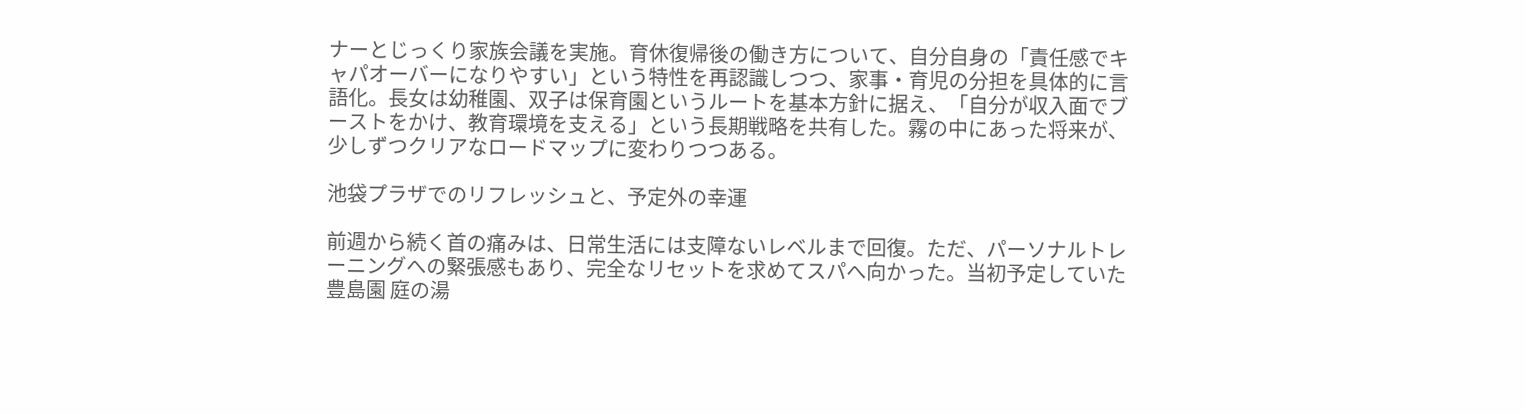ナーとじっくり家族会議を実施。育休復帰後の働き方について、自分自身の「責任感でキャパオーバーになりやすい」という特性を再認識しつつ、家事・育児の分担を具体的に言語化。長女は幼稚園、双子は保育園というルートを基本方針に据え、「自分が収入面でブーストをかけ、教育環境を支える」という長期戦略を共有した。霧の中にあった将来が、少しずつクリアなロードマップに変わりつつある。

池袋プラザでのリフレッシュと、予定外の幸運

前週から続く首の痛みは、日常生活には支障ないレベルまで回復。ただ、パーソナルトレーニングへの緊張感もあり、完全なリセットを求めてスパへ向かった。当初予定していた豊島園 庭の湯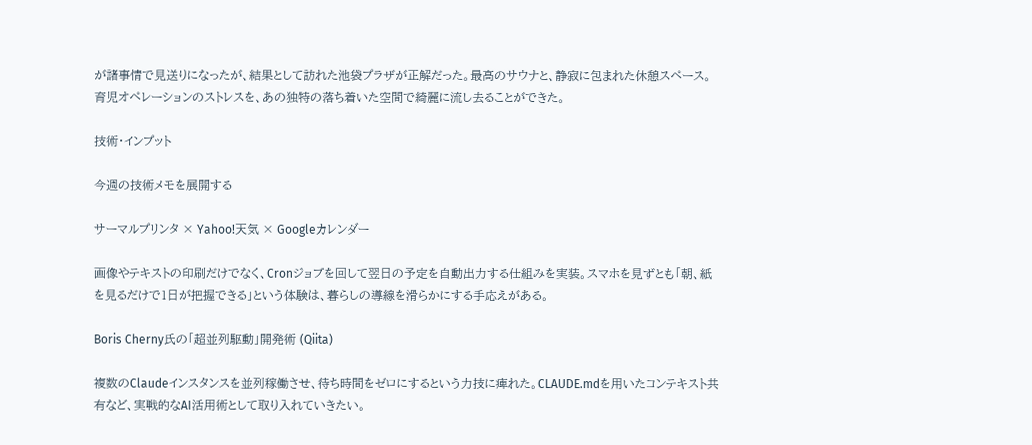が諸事情で見送りになったが、結果として訪れた池袋プラザが正解だった。最高のサウナと、静寂に包まれた休憩スペース。育児オペレーションのストレスを、あの独特の落ち着いた空間で綺麗に流し去ることができた。

技術・インプット

今週の技術メモを展開する

サーマルプリンタ × Yahoo!天気 × Googleカレンダー

画像やテキストの印刷だけでなく、Cronジョブを回して翌日の予定を自動出力する仕組みを実装。スマホを見ずとも「朝、紙を見るだけで1日が把握できる」という体験は、暮らしの導線を滑らかにする手応えがある。

Boris Cherny氏の「超並列駆動」開発術 (Qiita)

複数のClaudeインスタンスを並列稼働させ、待ち時間をゼロにするという力技に痺れた。CLAUDE.mdを用いたコンテキスト共有など、実戦的なAI活用術として取り入れていきたい。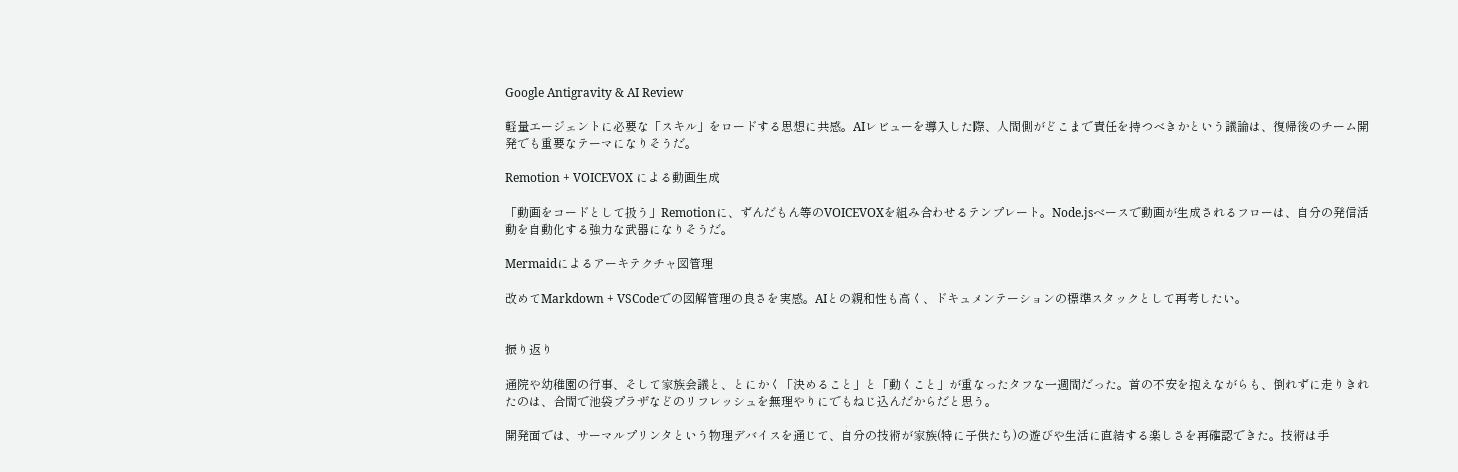Google Antigravity & AI Review

軽量エージェントに必要な「スキル」をロードする思想に共感。AIレビューを導入した際、人間側がどこまで責任を持つべきかという議論は、復帰後のチーム開発でも重要なテーマになりそうだ。

Remotion + VOICEVOX による動画生成

「動画をコードとして扱う」Remotionに、ずんだもん等のVOICEVOXを組み合わせるテンプレート。Node.jsベースで動画が生成されるフローは、自分の発信活動を自動化する強力な武器になりそうだ。

Mermaidによるアーキテクチャ図管理

改めてMarkdown + VSCodeでの図解管理の良さを実感。AIとの親和性も高く、ドキュメンテーションの標準スタックとして再考したい。


振り返り

通院や幼稚園の行事、そして家族会議と、とにかく「決めること」と「動くこと」が重なったタフな一週間だった。首の不安を抱えながらも、倒れずに走りきれたのは、合間で池袋プラザなどのリフレッシュを無理やりにでもねじ込んだからだと思う。

開発面では、サーマルプリンタという物理デバイスを通じて、自分の技術が家族(特に子供たち)の遊びや生活に直結する楽しさを再確認できた。技術は手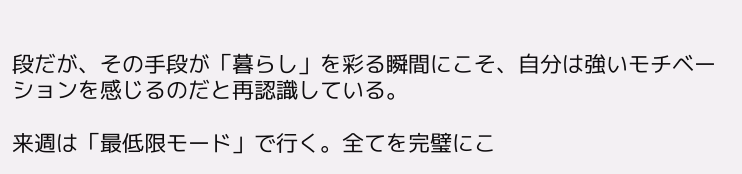段だが、その手段が「暮らし」を彩る瞬間にこそ、自分は強いモチベーションを感じるのだと再認識している。

来週は「最低限モード」で行く。全てを完璧にこ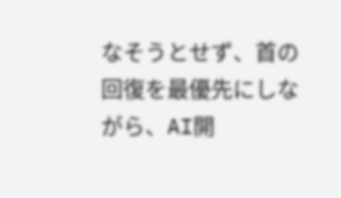なそうとせず、首の回復を最優先にしながら、AI開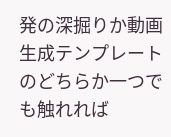発の深掘りか動画生成テンプレートのどちらか一つでも触れれば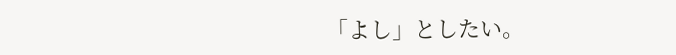「よし」としたい。